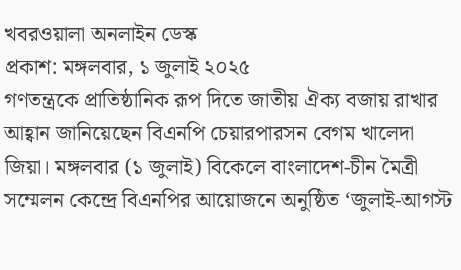খবরওয়ালা অনলাইন ডেস্ক
প্রকাশ: মঙ্গলবার, ১ জুলাই ২০২৫
গণতন্ত্রকে প্রাতিষ্ঠানিক রূপ দিতে জাতীয় ঐক্য বজায় রাখার আহ্বান জানিয়েছেন বিএনপি চেয়ারপারসন বেগম খালেদা জিয়া। মঙ্গলবার (১ জুলাই) বিকেলে বাংলাদেশ-চীন মৈত্রী সম্মেলন কেন্দ্রে বিএনপির আয়োজনে অনুষ্ঠিত ‘জুলাই-আগস্ট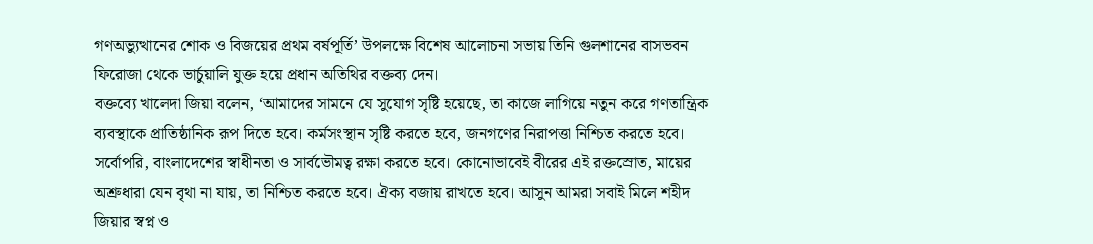গণঅভ্যুত্থানের শোক ও বিজয়ের প্রথম বর্ষপূর্তি’ উপলক্ষে বিশেষ আলোচনা সভায় তিনি গুলশানের বাসভবন ফিরোজা থেকে ভার্চুয়ালি যুক্ত হয়ে প্রধান অতিথির বক্তব্য দেন।
বক্তব্যে খালেদা জিয়া বলেন, ‘আমাদের সামনে যে সুযোগ সৃষ্টি হয়েছে, তা কাজে লাগিয়ে নতুন করে গণতান্ত্রিক ব্যবস্থাকে প্রাতিষ্ঠানিক রূপ দিতে হবে। কর্মসংস্থান সৃষ্টি করতে হবে, জনগণের নিরাপত্তা নিশ্চিত করতে হবে। সর্বোপরি, বাংলাদেশের স্বাধীনতা ও সার্বভৌমত্ব রক্ষা করতে হবে। কোনোভাবেই বীরের এই রক্তস্রোত, মায়ের অশ্রুধারা যেন বৃথা না যায়, তা নিশ্চিত করতে হবে। ঐক্য বজায় রাখতে হবে। আসুন আমরা সবাই মিলে শহীদ জিয়ার স্বপ্ন ও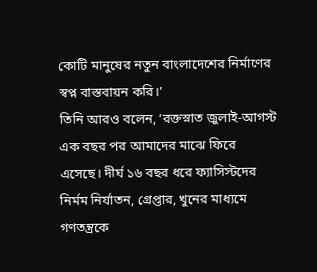কোটি মানুষের নতুন বাংলাদেশের নির্মাণের স্বপ্ন বাস্তবায়ন করি।’
তিনি আরও বলেন, ‘রক্তস্নাত জুলাই-আগস্ট এক বছর পর আমাদের মাঝে ফিরে এসেছে। দীর্ঘ ১৬ বছর ধরে ফ্যাসিস্টদের নির্মম নির্যাতন, গ্রেপ্তার, খুনের মাধ্যমে গণতন্ত্রকে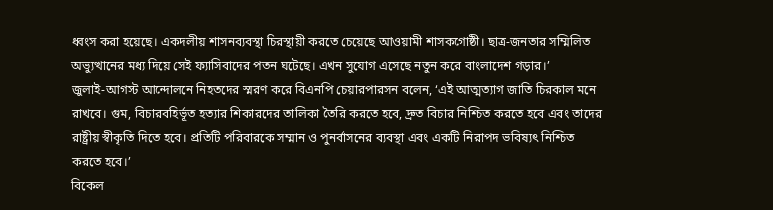ধ্বংস করা হয়েছে। একদলীয় শাসনব্যবস্থা চিরস্থায়ী করতে চেয়েছে আওয়ামী শাসকগোষ্ঠী। ছাত্র-জনতার সম্মিলিত অভ্যুত্থানের মধ্য দিয়ে সেই ফ্যাসিবাদের পতন ঘটেছে। এখন সুযোগ এসেছে নতুন করে বাংলাদেশ গড়ার।’
জুলাই-আগস্ট আন্দোলনে নিহতদের স্মরণ করে বিএনপি চেয়ারপারসন বলেন, ‘এই আত্মত্যাগ জাতি চিরকাল মনে রাখবে। গুম, বিচারবহির্ভূত হত্যার শিকারদের তালিকা তৈরি করতে হবে, দ্রুত বিচার নিশ্চিত করতে হবে এবং তাদের রাষ্ট্রীয় স্বীকৃতি দিতে হবে। প্রতিটি পরিবারকে সম্মান ও পুনর্বাসনের ব্যবস্থা এবং একটি নিরাপদ ভবিষ্যৎ নিশ্চিত করতে হবে।’
বিকেল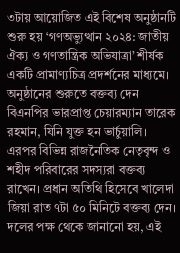৩টায় আয়োজিত এই বিশেষ অনুষ্ঠানটি শুরু হয় ‘গণঅভ্যুত্থান ২০২৪: জাতীয় ঐক্য ও গণতান্ত্রিক অভিযাত্রা’ শীর্ষক একটি প্রামাণ্যচিত্র প্রদর্শনের মাধ্যমে। অনুষ্ঠানের শুরুতে বক্তব্য দেন বিএনপির ভারপ্রাপ্ত চেয়ারম্যান তারেক রহমান, যিনি যুক্ত হন ভার্চুয়ালি।
এরপর বিভিন্ন রাজনৈতিক নেতৃবৃন্দ ও শহীদ পরিবারের সদস্যরা বক্তব্য রাখেন। প্রধান অতিথি হিসেবে খালেদা জিয়া রাত ৭টা ৫০ মিনিটে বক্তব্য দেন।
দলের পক্ষ থেকে জানানো হয়, এই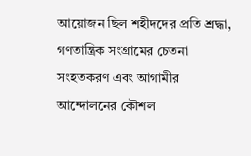আয়োজন ছিল শহীদদের প্রতি শ্রদ্ধা, গণতান্ত্রিক সংগ্রামের চেতনা সংহতকরণ এবং আগামীর আন্দোলনের কৌশল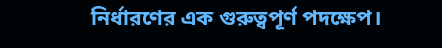নির্ধারণের এক গুরুত্বপূর্ণ পদক্ষেপ।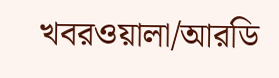খবরওয়ালা/আরডি